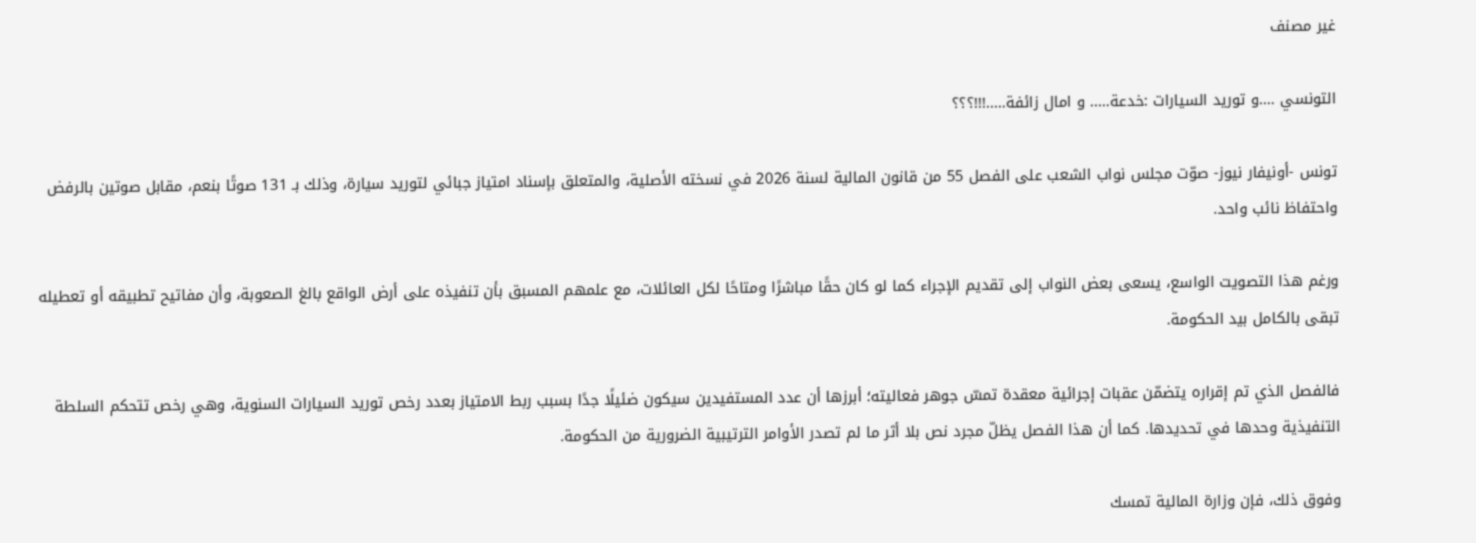غير مصنف

التونسي ….و توريد السيارات :خدعة….. و امال زائفة…..!!!؟؟؟

تونس -أونيفار نيوز- صوّت مجلس نواب الشعب على الفصل 55 من قانون المالية لسنة 2026 في نسخته الأصلية، والمتعلق بإسناد امتياز جبائي لتوريد سيارة، وذلك بـ 131 صوتًا بنعم، مقابل صوتين بالرفض واحتفاظ نائب واحد.

ورغم هذا التصويت الواسع، يسعى بعض النواب إلى تقديم الإجراء كما لو كان حقًا مباشرًا ومتاحًا لكل العائلات، مع علمهم المسبق بأن تنفيذه على أرض الواقع بالغ الصعوبة، وأن مفاتيح تطبيقه أو تعطيله تبقى بالكامل بيد الحكومة.

فالفصل الذي تم إقراره يتضمّن عقبات إجرائية معقدة تمسّ جوهر فعاليته؛ أبرزها أن عدد المستفيدين سيكون ضئيلًا جدًا بسبب ربط الامتياز بعدد رخص توريد السيارات السنوية، وهي رخص تتحكم السلطة التنفيذية وحدها في تحديدها. كما أن هذا الفصل يظلّ مجرد نص بلا أثر ما لم تصدر الأوامر الترتيبية الضرورية من الحكومة.

وفوق ذلك، فإن وزارة المالية تمسك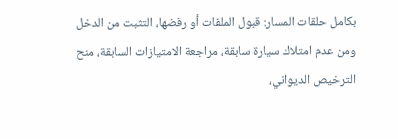بكامل حلقات المسار: قبول الملفات أو رفضها، التثبت من الدخل ومن عدم امتلاك سيارة سابقة، مراجعة الامتيازات السابقة، منح الترخيص الديواني،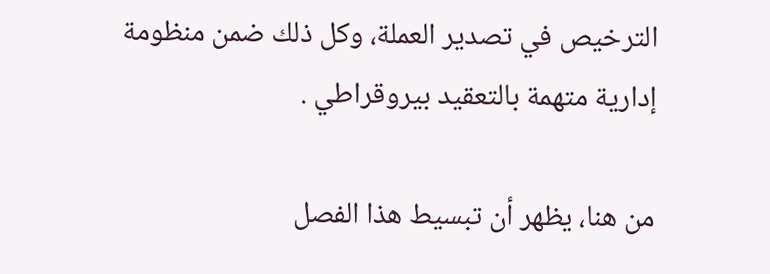الترخيص في تصدير العملة، وكل ذلك ضمن منظومة إدارية متهمة بالتعقيد بيروقراطي .

من هنا، يظهر أن تبسيط هذا الفصل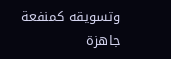وتسويقه كمنفعة جاهزة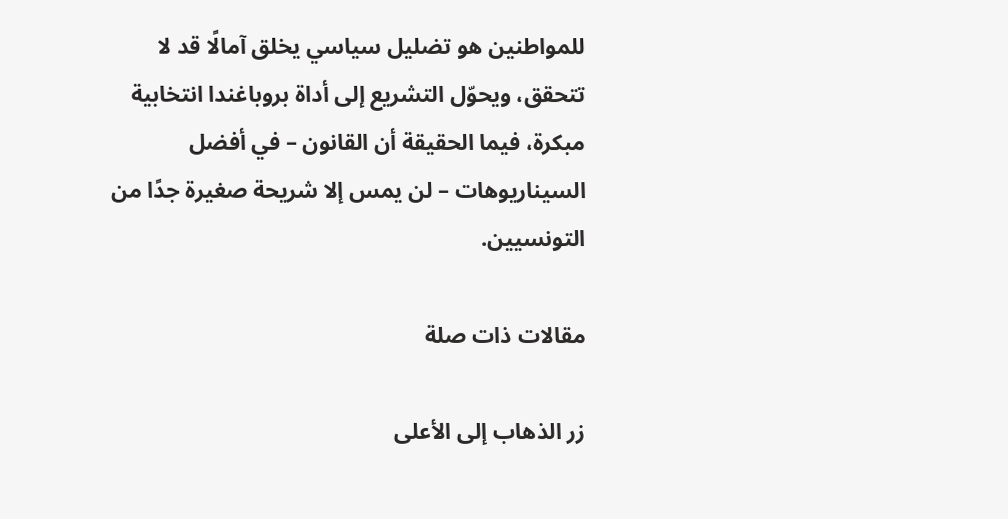للمواطنين هو تضليل سياسي يخلق آمالًا قد لا تتحقق، ويحوّل التشريع إلى أداة بروباغندا انتخابية مبكرة، فيما الحقيقة أن القانون – في أفضل السيناريوهات – لن يمس إلا شريحة صغيرة جدًا من التونسيين.

مقالات ذات صلة

زر الذهاب إلى الأعلى